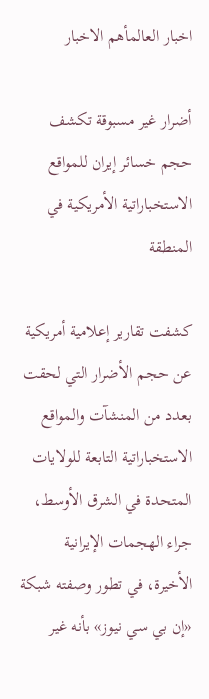اخبار العالمأهم الاخبار

أضرار غير مسبوقة تكشف حجم خسائر إيران للمواقع الاستخباراتية الأمريكية في المنطقة

كشفت تقارير إعلامية أمريكية عن حجم الأضرار التي لحقت بعدد من المنشآت والمواقع الاستخباراتية التابعة للولايات المتحدة في الشرق الأوسط، جراء الهجمات الإيرانية الأخيرة، في تطور وصفته شبكة «إن بي سي نيوز» بأنه غير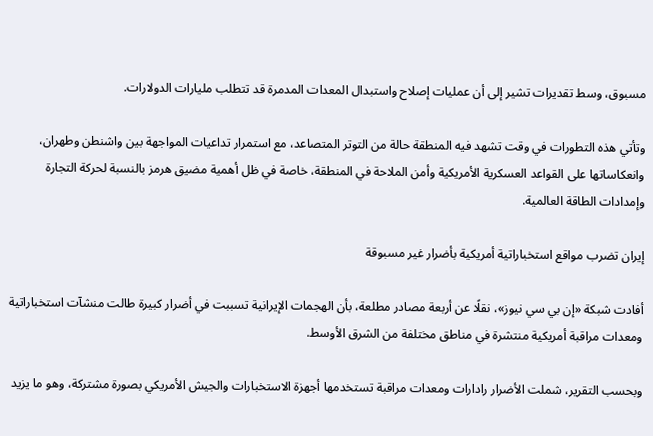مسبوق، وسط تقديرات تشير إلى أن عمليات إصلاح واستبدال المعدات المدمرة قد تتطلب مليارات الدولارات.

وتأتي هذه التطورات في وقت تشهد فيه المنطقة حالة من التوتر المتصاعد، مع استمرار تداعيات المواجهة بين واشنطن وطهران، وانعكاساتها على القواعد العسكرية الأمريكية وأمن الملاحة في المنطقة، خاصة في ظل أهمية مضيق هرمز بالنسبة لحركة التجارة وإمدادات الطاقة العالمية.

إيران تضرب مواقع استخباراتية أمريكية بأضرار غير مسبوقة

أفادت شبكة «إن بي سي نيوز»، نقلًا عن أربعة مصادر مطلعة، بأن الهجمات الإيرانية تسببت في أضرار كبيرة طالت منشآت استخباراتية ومعدات مراقبة أمريكية منتشرة في مناطق مختلفة من الشرق الأوسط.

وبحسب التقرير، شملت الأضرار رادارات ومعدات مراقبة تستخدمها أجهزة الاستخبارات والجيش الأمريكي بصورة مشتركة، وهو ما يزيد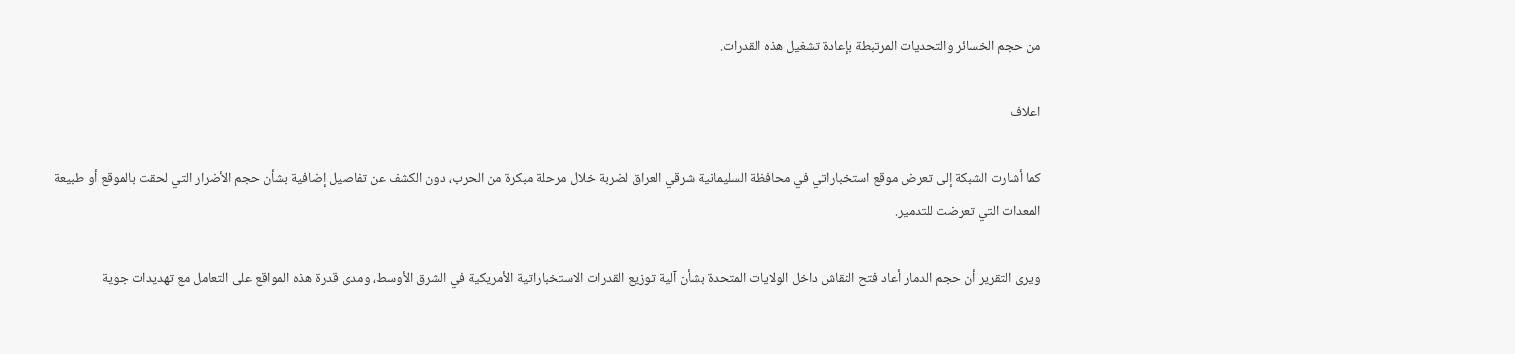من حجم الخسائر والتحديات المرتبطة بإعادة تشغيل هذه القدرات.

اعلاف

كما أشارت الشبكة إلى تعرض موقع استخباراتي في محافظة السليمانية شرقي العراق لضربة خلال مرحلة مبكرة من الحرب، دون الكشف عن تفاصيل إضافية بشأن حجم الأضرار التي لحقت بالموقع أو طبيعة المعدات التي تعرضت للتدمير.

ويرى التقرير أن حجم الدمار أعاد فتح النقاش داخل الولايات المتحدة بشأن آلية توزيع القدرات الاستخباراتية الأمريكية في الشرق الأوسط، ومدى قدرة هذه المواقع على التعامل مع تهديدات جوية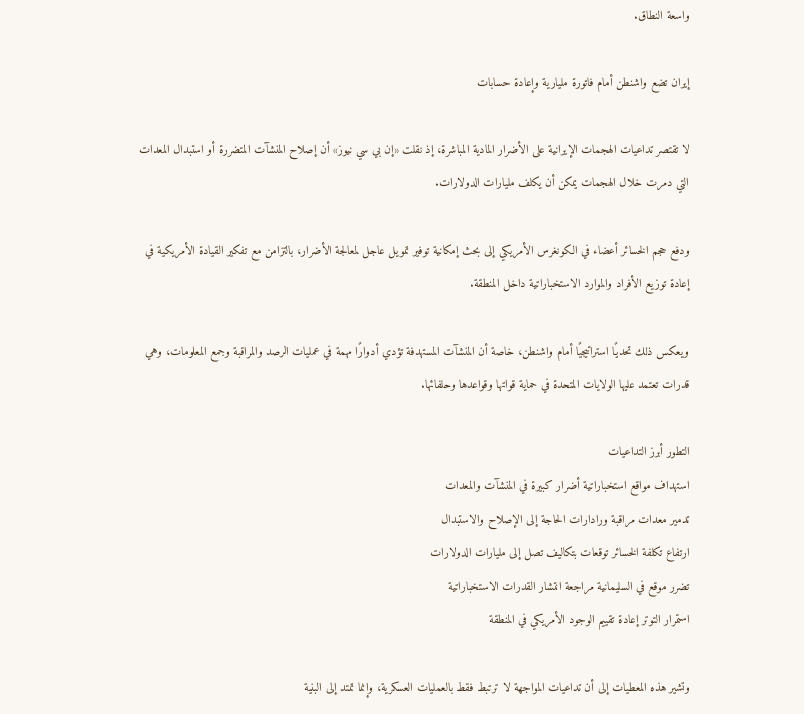واسعة النطاق.

إيران تضع واشنطن أمام فاتورة مليارية وإعادة حسابات

لا تقتصر تداعيات الهجمات الإيرانية على الأضرار المادية المباشرة، إذ نقلت «إن بي سي نيوز» أن إصلاح المنشآت المتضررة أو استبدال المعدات التي دمرت خلال الهجمات يمكن أن يكلف مليارات الدولارات.

ودفع حجم الخسائر أعضاء في الكونغرس الأمريكي إلى بحث إمكانية توفير تمويل عاجل لمعالجة الأضرار، بالتزامن مع تفكير القيادة الأمريكية في إعادة توزيع الأفراد والموارد الاستخباراتية داخل المنطقة.

ويعكس ذلك تحديًا استراتيجيًا أمام واشنطن، خاصة أن المنشآت المستهدفة تؤدي أدوارًا مهمة في عمليات الرصد والمراقبة وجمع المعلومات، وهي قدرات تعتمد عليها الولايات المتحدة في حماية قواتها وقواعدها وحلفائها.

التطور أبرز التداعيات
استهداف مواقع استخباراتية أضرار كبيرة في المنشآت والمعدات
تدمير معدات مراقبة ورادارات الحاجة إلى الإصلاح والاستبدال
ارتفاع تكلفة الخسائر توقعات بتكاليف تصل إلى مليارات الدولارات
تضرر موقع في السليمانية مراجعة انتشار القدرات الاستخباراتية
استمرار التوتر إعادة تقييم الوجود الأمريكي في المنطقة

وتشير هذه المعطيات إلى أن تداعيات المواجهة لا ترتبط فقط بالعمليات العسكرية، وإنما تمتد إلى البنية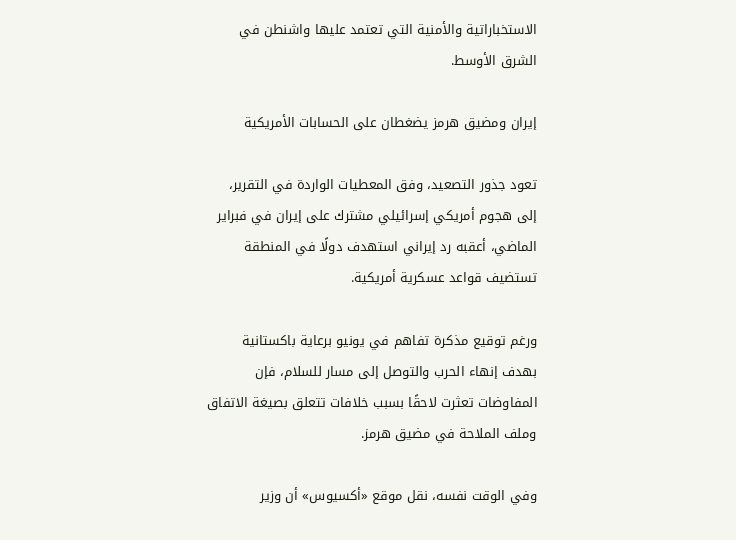الاستخباراتية والأمنية التي تعتمد عليها واشنطن في الشرق الأوسط.

إيران ومضيق هرمز يضغطان على الحسابات الأمريكية

تعود جذور التصعيد، وفق المعطيات الواردة في التقرير، إلى هجوم أمريكي إسرائيلي مشترك على إيران في فبراير الماضي، أعقبه رد إيراني استهدف دولًا في المنطقة تستضيف قواعد عسكرية أمريكية.

ورغم توقيع مذكرة تفاهم في يونيو برعاية باكستانية بهدف إنهاء الحرب والتوصل إلى مسار للسلام، فإن المفاوضات تعثرت لاحقًا بسبب خلافات تتعلق بصيغة الاتفاق وملف الملاحة في مضيق هرمز.

وفي الوقت نفسه، نقل موقع «أكسيوس» أن وزير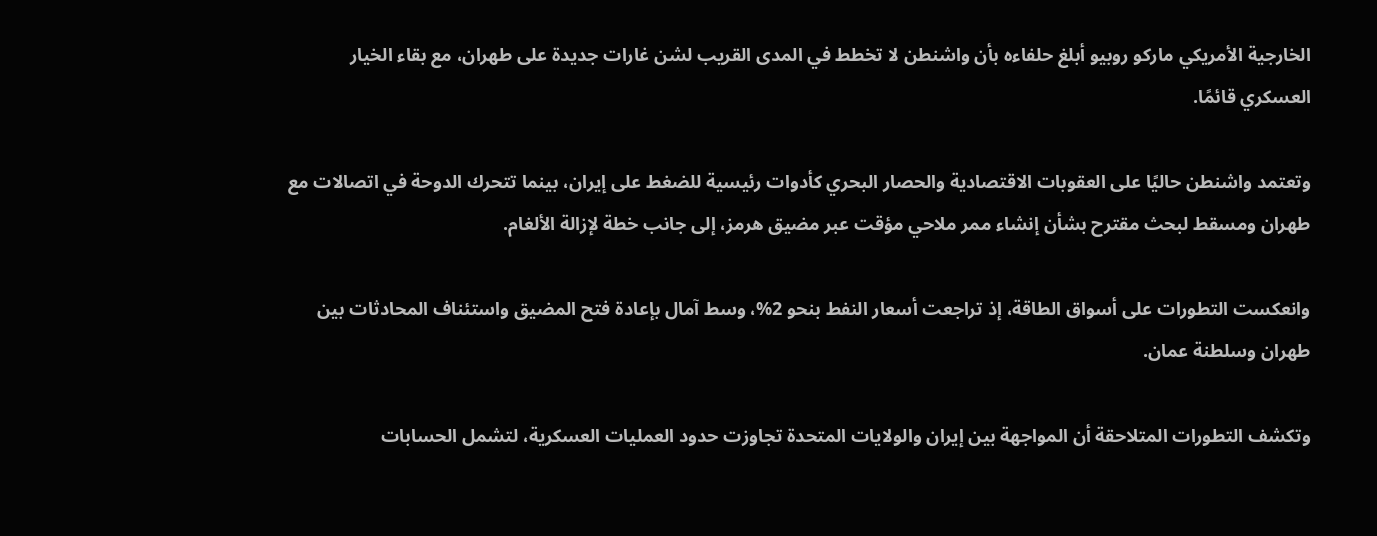الخارجية الأمريكي ماركو روبيو أبلغ حلفاءه بأن واشنطن لا تخطط في المدى القريب لشن غارات جديدة على طهران، مع بقاء الخيار العسكري قائمًا.

وتعتمد واشنطن حاليًا على العقوبات الاقتصادية والحصار البحري كأدوات رئيسية للضغط على إيران، بينما تتحرك الدوحة في اتصالات مع طهران ومسقط لبحث مقترح بشأن إنشاء ممر ملاحي مؤقت عبر مضيق هرمز، إلى جانب خطة لإزالة الألغام.

وانعكست التطورات على أسواق الطاقة، إذ تراجعت أسعار النفط بنحو 2%، وسط آمال بإعادة فتح المضيق واستئناف المحادثات بين طهران وسلطنة عمان.

وتكشف التطورات المتلاحقة أن المواجهة بين إيران والولايات المتحدة تجاوزت حدود العمليات العسكرية، لتشمل الحسابات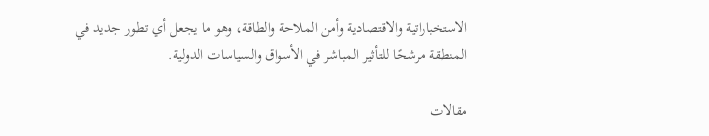الاستخباراتية والاقتصادية وأمن الملاحة والطاقة، وهو ما يجعل أي تطور جديد في المنطقة مرشحًا للتأثير المباشر في الأسواق والسياسات الدولية.

مقالات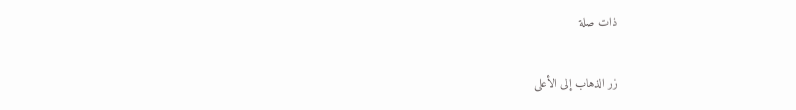ذات صلة

زر الذهاب إلى الأعلى